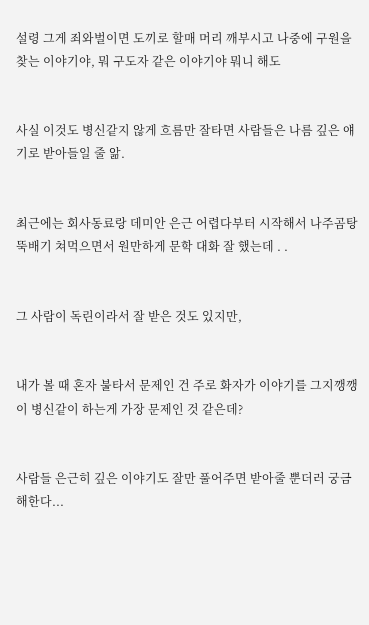설령 그게 죄와벌이면 도끼로 할매 머리 깨부시고 나중에 구원을 찾는 이야기야, 뭐 구도자 같은 이야기야 뭐니 해도


사실 이것도 병신같지 않게 흐름만 잘타면 사람들은 나름 깊은 얘기로 받아들일 줄 앎.


최근에는 회사동료랑 데미안 은근 어렵다부터 시작해서 나주곰탕 뚝배기 쳐먹으면서 원만하게 문학 대화 잘 했는데 . .


그 사람이 독린이라서 잘 받은 것도 있지만,


내가 볼 때 혼자 불타서 문제인 건 주로 화자가 이야기를 그지깽깽이 병신같이 하는게 가장 문제인 것 같은데?


사람들 은근히 깊은 이야기도 잘만 풀어주면 받아줄 뿐더러 궁금해한다...